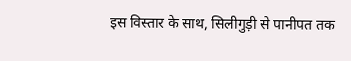इस विस्तार के साथ, सिलीगुड़ी से पानीपत तक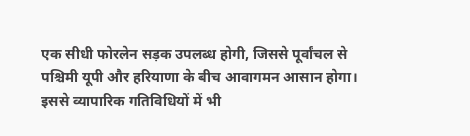एक सीधी फोरलेन सड़क उपलब्ध होगी, जिससे पूर्वांचल से पश्चिमी यूपी और हरियाणा के बीच आवागमन आसान होगा। इससे व्यापारिक गतिविधियों में भी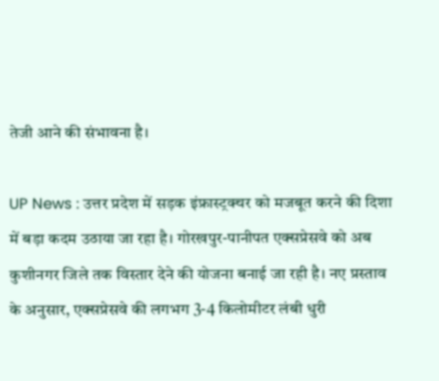तेजी आने की संभावना है।

UP News : उत्तर प्रदेश में सड़क इंफ्रास्ट्रक्चर को मजबूत करने की दिशा में बड़ा कदम उठाया जा रहा है। गोरखपुर-पानीपत एक्सप्रेसवे को अब कुशीनगर जिले तक विस्तार देने की योजना बनाई जा रही है। नए प्रस्ताव के अनुसार, एक्सप्रेसवे की लगभग 3-4 किलोमीटर लंबी धुरी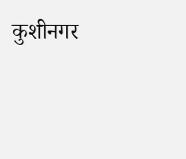कुशीनगर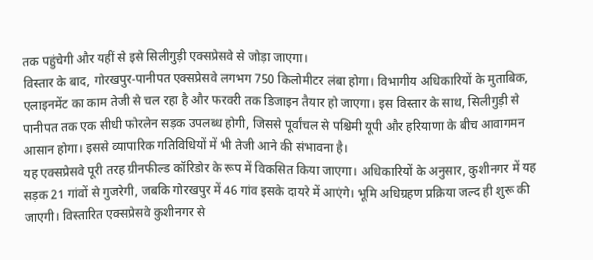तक पहुंचेगी और यहीं से इसे सिलीगुड़ी एक्सप्रेसवे से जोड़ा जाएगा।
विस्तार के बाद, गोरखपुर-पानीपत एक्सप्रेसवे लगभग 750 किलोमीटर लंबा होगा। विभागीय अधिकारियों के मुताबिक, एलाइनमेंट का काम तेजी से चल रहा है और फरवरी तक डिजाइन तैयार हो जाएगा। इस विस्तार के साथ, सिलीगुड़ी से पानीपत तक एक सीधी फोरलेन सड़क उपलब्ध होगी, जिससे पूर्वांचल से पश्चिमी यूपी और हरियाणा के बीच आवागमन आसान होगा। इससे व्यापारिक गतिविधियों में भी तेजी आने की संभावना है।
यह एक्सप्रेसवे पूरी तरह ग्रीनफील्ड कॉरिडोर के रूप में विकसित किया जाएगा। अधिकारियों के अनुसार, कुशीनगर में यह सड़क 21 गांवों से गुजरेगी, जबकि गोरखपुर में 46 गांव इसके दायरे में आएंगे। भूमि अधिग्रहण प्रक्रिया जल्द ही शुरू की जाएगी। विस्तारित एक्सप्रेसवे कुशीनगर से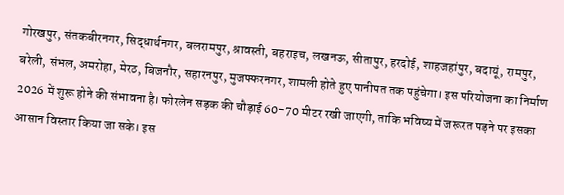गोरखपुर, संतकबीरनगर, सिद्धार्थनगर, बलरामपुर, श्रावस्ती, बहराइच, लखनऊ, सीतापुर, हरदोई, शाहजहांपुर, बदायूं, रामपुर, बरेली, संभल, अमरोहा, मेरठ, बिजनौर, सहारनपुर, मुजफ्फरनगर, शामली होते हुए पानीपत तक पहुंचेगा। इस परियोजना का निर्माण 2026 में शुरू होने की संभावना है। फोरलेन सड़क की चौड़ाई 60-70 मीटर रखी जाएगी, ताकि भविष्य में जरूरत पड़ने पर इसका आसान विस्तार किया जा सके। इस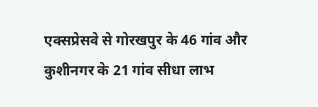एक्सप्रेसवे से गोरखपुर के 46 गांव और कुशीनगर के 21 गांव सीधा लाभ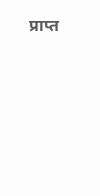प्राप्त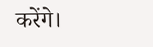करेंगे।